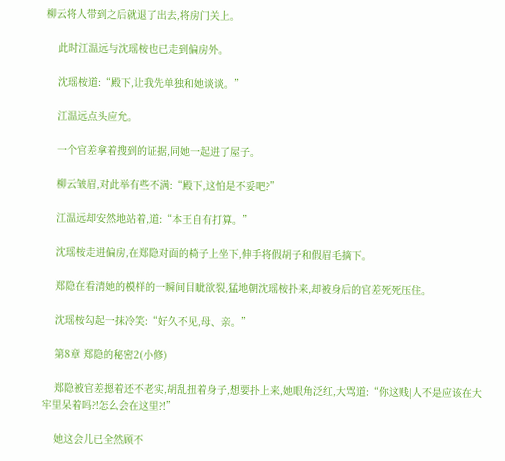柳云将人带到之后就退了出去,将房门关上。

    此时江温远与沈瑶桉也已走到偏房外。

    沈瑶桉道:“殿下,让我先单独和她谈谈。”

    江温远点头应允。

    一个官差拿着搜到的证据,同她一起进了屋子。

    柳云皱眉,对此举有些不满:“殿下,这怕是不妥吧?”

    江温远却安然地站着,道:“本王自有打算。”

    沈瑶桉走进偏房,在郑隐对面的椅子上坐下,伸手将假胡子和假眉毛摘下。

    郑隐在看清她的模样的一瞬间目眦欲裂,猛地朝沈瑶桉扑来,却被身后的官差死死压住。

    沈瑶桉勾起一抹冷笑:“好久不见,母、亲。”

    第8章 郑隐的秘密2(小修)

    郑隐被官差摁着还不老实,胡乱扭着身子,想要扑上来,她眼角泛红,大骂道:“你这贱|人不是应该在大牢里呆着吗?!怎么会在这里?!”

    她这会儿已全然顾不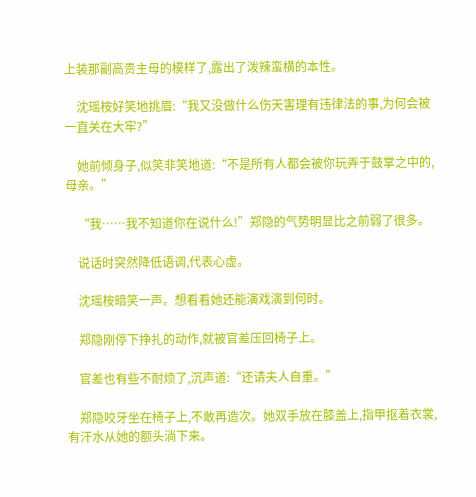上装那副高贵主母的模样了,露出了泼辣蛮横的本性。

    沈瑶桉好笑地挑眉:“我又没做什么伤天害理有违律法的事,为何会被一直关在大牢?”

    她前倾身子,似笑非笑地道:“不是所有人都会被你玩弄于鼓掌之中的,母亲。”

    “我……我不知道你在说什么!”郑隐的气势明显比之前弱了很多。

    说话时突然降低语调,代表心虚。

    沈瑶桉暗笑一声。想看看她还能演戏演到何时。

    郑隐刚停下挣扎的动作,就被官差压回椅子上。

    官差也有些不耐烦了,沉声道:“还请夫人自重。”

    郑隐咬牙坐在椅子上,不敢再造次。她双手放在膝盖上,指甲抠着衣裳,有汗水从她的额头淌下来。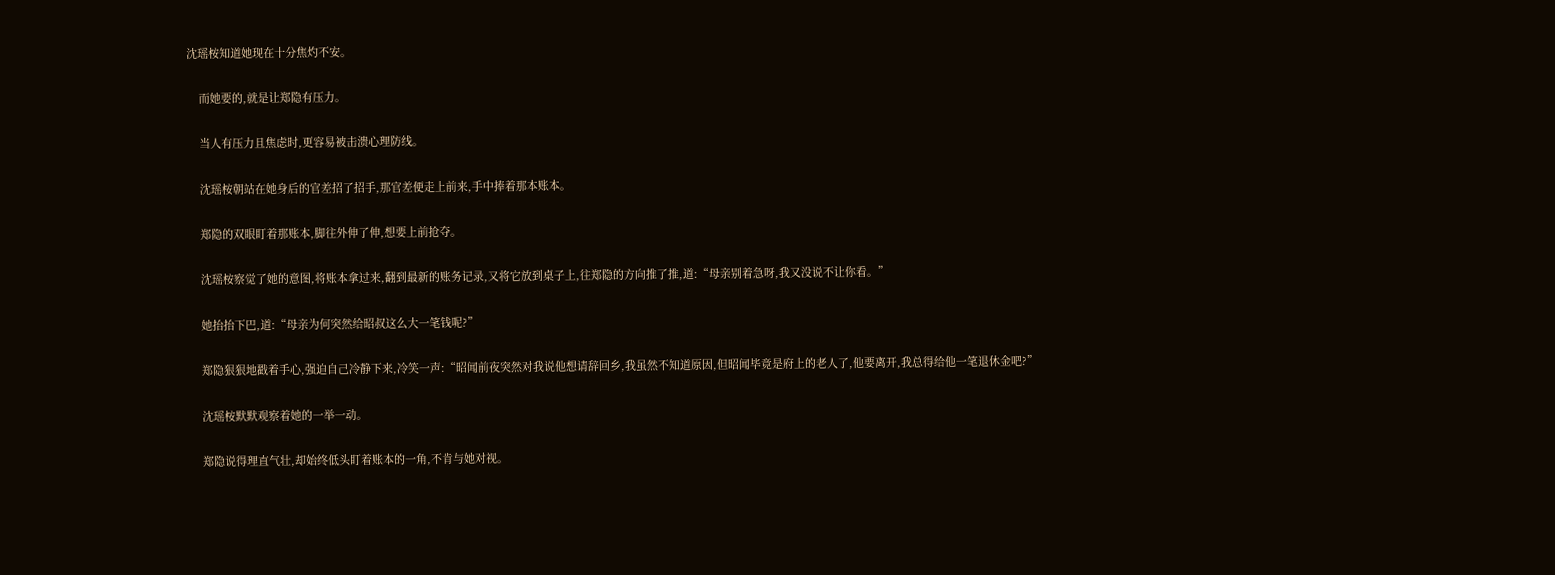沈瑶桉知道她现在十分焦灼不安。

    而她要的,就是让郑隐有压力。

    当人有压力且焦虑时,更容易被击溃心理防线。

    沈瑶桉朝站在她身后的官差招了招手,那官差便走上前来,手中捧着那本账本。

    郑隐的双眼盯着那账本,脚往外伸了伸,想要上前抢夺。

    沈瑶桉察觉了她的意图,将账本拿过来,翻到最新的账务记录,又将它放到桌子上,往郑隐的方向推了推,道:“母亲别着急呀,我又没说不让你看。”

    她抬抬下巴,道:“母亲为何突然给昭叔这么大一笔钱呢?”

    郑隐狠狠地戳着手心,强迫自己冷静下来,冷笑一声:“昭闻前夜突然对我说他想请辞回乡,我虽然不知道原因,但昭闻毕竟是府上的老人了,他要离开,我总得给他一笔退休金吧?”

    沈瑶桉默默观察着她的一举一动。

    郑隐说得理直气壮,却始终低头盯着账本的一角,不肯与她对视。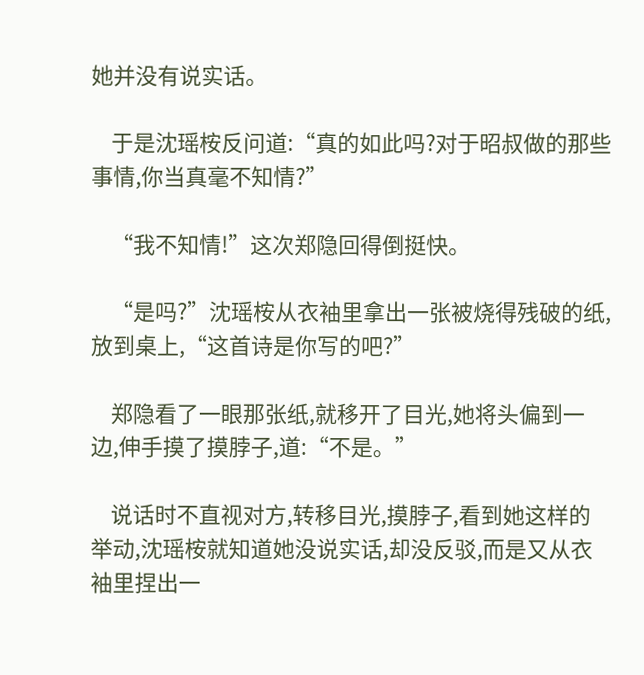她并没有说实话。

    于是沈瑶桉反问道:“真的如此吗?对于昭叔做的那些事情,你当真毫不知情?”

    “我不知情!”这次郑隐回得倒挺快。

    “是吗?”沈瑶桉从衣袖里拿出一张被烧得残破的纸,放到桌上,“这首诗是你写的吧?”

    郑隐看了一眼那张纸,就移开了目光,她将头偏到一边,伸手摸了摸脖子,道:“不是。”

    说话时不直视对方,转移目光,摸脖子,看到她这样的举动,沈瑶桉就知道她没说实话,却没反驳,而是又从衣袖里捏出一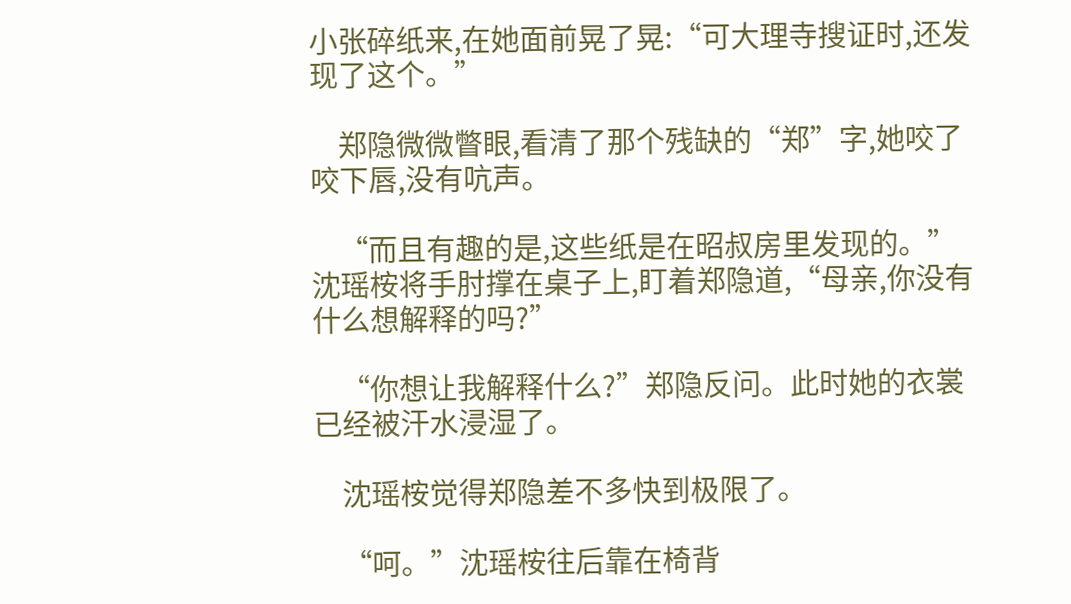小张碎纸来,在她面前晃了晃:“可大理寺搜证时,还发现了这个。”

    郑隐微微瞥眼,看清了那个残缺的“郑”字,她咬了咬下唇,没有吭声。

    “而且有趣的是,这些纸是在昭叔房里发现的。”沈瑶桉将手肘撑在桌子上,盯着郑隐道,“母亲,你没有什么想解释的吗?”

    “你想让我解释什么?”郑隐反问。此时她的衣裳已经被汗水浸湿了。

    沈瑶桉觉得郑隐差不多快到极限了。

    “呵。”沈瑶桉往后靠在椅背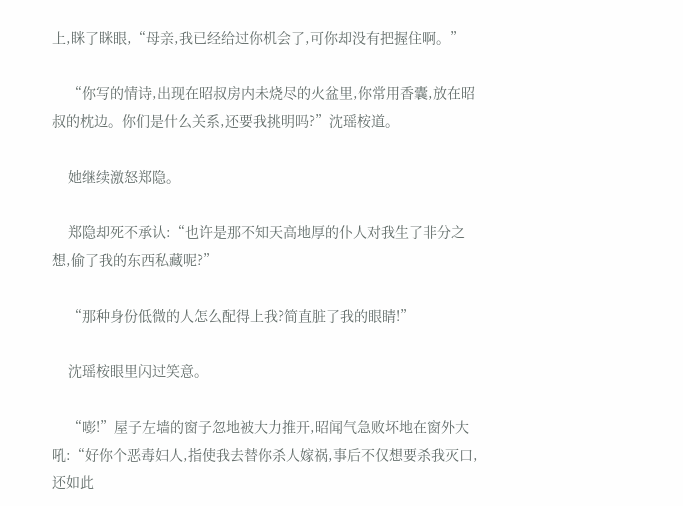上,眯了眯眼,“母亲,我已经给过你机会了,可你却没有把握住啊。”

    “你写的情诗,出现在昭叔房内未烧尽的火盆里,你常用香囊,放在昭叔的枕边。你们是什么关系,还要我挑明吗?”沈瑶桉道。

    她继续激怒郑隐。

    郑隐却死不承认:“也许是那不知天高地厚的仆人对我生了非分之想,偷了我的东西私藏呢?”

    “那种身份低微的人怎么配得上我?简直脏了我的眼睛!”

    沈瑶桉眼里闪过笑意。

    “嘭!”屋子左墙的窗子忽地被大力推开,昭闻气急败坏地在窗外大吼:“好你个恶毒妇人,指使我去替你杀人嫁祸,事后不仅想要杀我灭口,还如此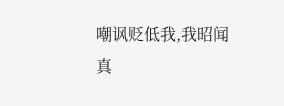嘲讽贬低我,我昭闻真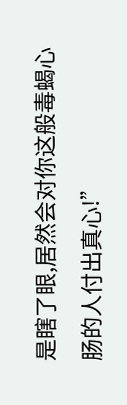是瞎了眼,居然会对你这般毒蝎心肠的人付出真心!”